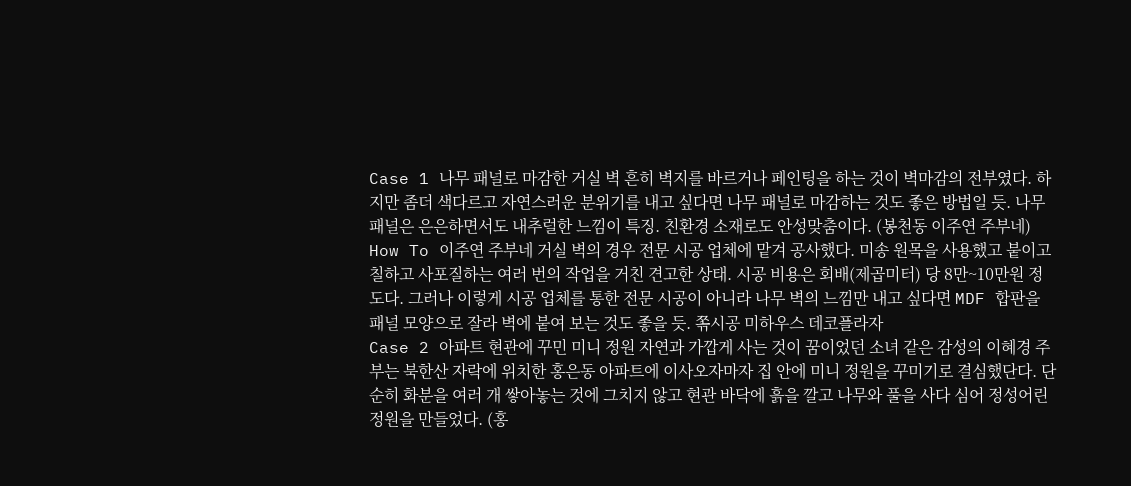Case 1 나무 패널로 마감한 거실 벽 흔히 벽지를 바르거나 페인팅을 하는 것이 벽마감의 전부였다. 하지만 좀더 색다르고 자연스러운 분위기를 내고 싶다면 나무 패널로 마감하는 것도 좋은 방법일 듯. 나무 패널은 은은하면서도 내추럴한 느낌이 특징. 친환경 소재로도 안성맞춤이다. (봉천동 이주연 주부네)
How To 이주연 주부네 거실 벽의 경우 전문 시공 업체에 맡겨 공사했다. 미송 원목을 사용했고 붙이고 칠하고 사포질하는 여러 번의 작업을 거친 견고한 상태. 시공 비용은 회배(제곱미터) 당 8만~10만원 정도다. 그러나 이렇게 시공 업체를 통한 전문 시공이 아니라 나무 벽의 느낌만 내고 싶다면 MDF 합판을 패널 모양으로 잘라 벽에 붙여 보는 것도 좋을 듯. 쪾시공 미하우스 데코플라자
Case 2 아파트 현관에 꾸민 미니 정원 자연과 가깝게 사는 것이 꿈이었던 소녀 같은 감성의 이혜경 주부는 북한산 자락에 위치한 홍은동 아파트에 이사오자마자 집 안에 미니 정원을 꾸미기로 결심했단다. 단순히 화분을 여러 개 쌓아놓는 것에 그치지 않고 현관 바닥에 흙을 깔고 나무와 풀을 사다 심어 정성어린 정원을 만들었다. (홍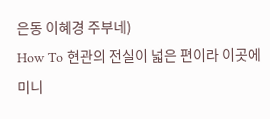은동 이혜경 주부네)
How To 현관의 전실이 넓은 편이라 이곳에 미니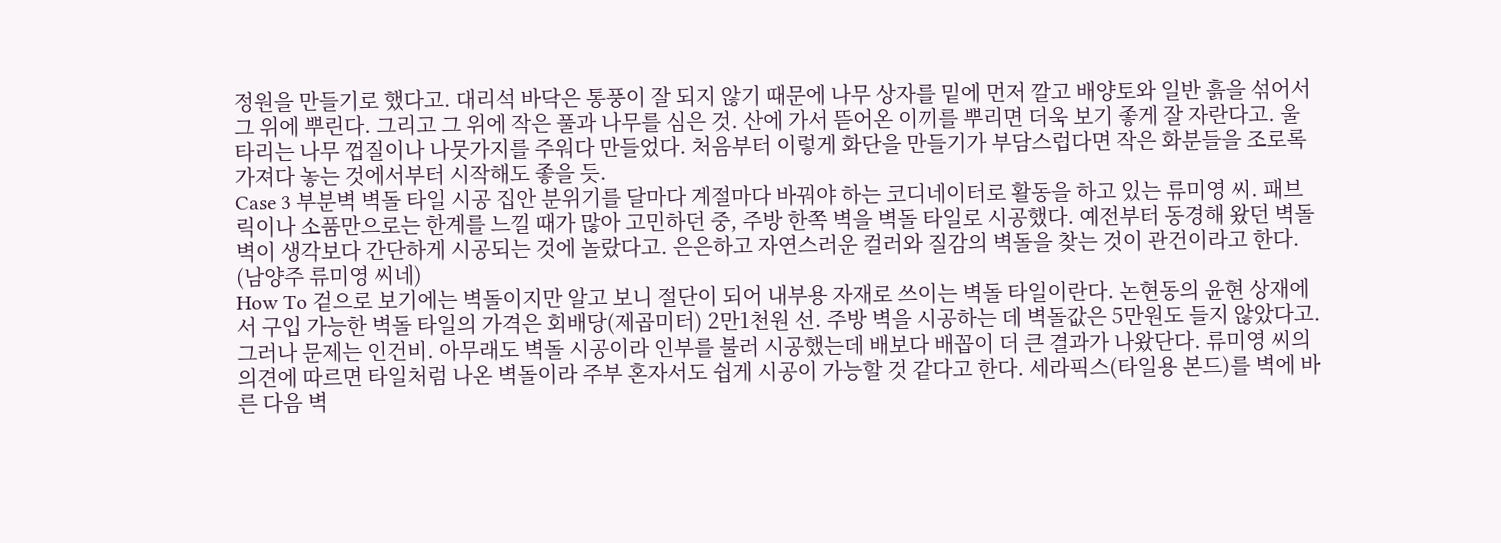정원을 만들기로 했다고. 대리석 바닥은 통풍이 잘 되지 않기 때문에 나무 상자를 밑에 먼저 깔고 배양토와 일반 흙을 섞어서 그 위에 뿌린다. 그리고 그 위에 작은 풀과 나무를 심은 것. 산에 가서 뜯어온 이끼를 뿌리면 더욱 보기 좋게 잘 자란다고. 울타리는 나무 껍질이나 나뭇가지를 주워다 만들었다. 처음부터 이렇게 화단을 만들기가 부담스럽다면 작은 화분들을 조로록 가져다 놓는 것에서부터 시작해도 좋을 듯.
Case 3 부분벽 벽돌 타일 시공 집안 분위기를 달마다 계절마다 바꿔야 하는 코디네이터로 활동을 하고 있는 류미영 씨. 패브릭이나 소품만으로는 한계를 느낄 때가 많아 고민하던 중, 주방 한쪽 벽을 벽돌 타일로 시공했다. 예전부터 동경해 왔던 벽돌 벽이 생각보다 간단하게 시공되는 것에 놀랐다고. 은은하고 자연스러운 컬러와 질감의 벽돌을 찾는 것이 관건이라고 한다. (남양주 류미영 씨네)
How To 겉으로 보기에는 벽돌이지만 알고 보니 절단이 되어 내부용 자재로 쓰이는 벽돌 타일이란다. 논현동의 윤현 상재에서 구입 가능한 벽돌 타일의 가격은 회배당(제곱미터) 2만1천원 선. 주방 벽을 시공하는 데 벽돌값은 5만원도 들지 않았다고. 그러나 문제는 인건비. 아무래도 벽돌 시공이라 인부를 불러 시공했는데 배보다 배꼽이 더 큰 결과가 나왔단다. 류미영 씨의 의견에 따르면 타일처럼 나온 벽돌이라 주부 혼자서도 쉽게 시공이 가능할 것 같다고 한다. 세라픽스(타일용 본드)를 벽에 바른 다음 벽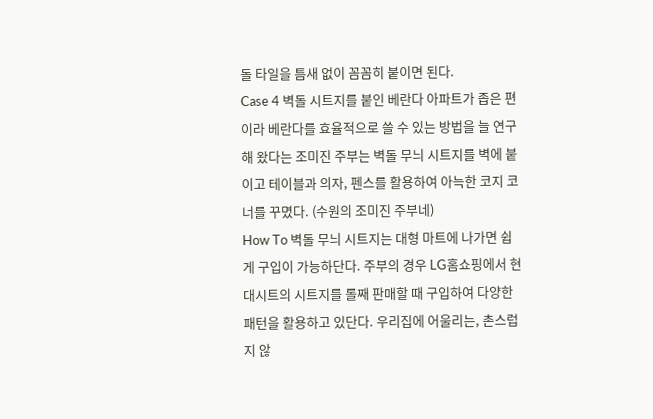돌 타일을 틈새 없이 꼼꼼히 붙이면 된다.
Case 4 벽돌 시트지를 붙인 베란다 아파트가 좁은 편이라 베란다를 효율적으로 쓸 수 있는 방법을 늘 연구해 왔다는 조미진 주부는 벽돌 무늬 시트지를 벽에 붙이고 테이블과 의자, 펜스를 활용하여 아늑한 코지 코너를 꾸몄다. (수원의 조미진 주부네)
How To 벽돌 무늬 시트지는 대형 마트에 나가면 쉽게 구입이 가능하단다. 주부의 경우 LG홈쇼핑에서 현대시트의 시트지를 롤째 판매할 때 구입하여 다양한 패턴을 활용하고 있단다. 우리집에 어울리는, 촌스럽지 않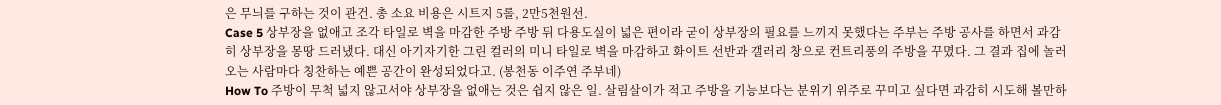은 무늬를 구하는 것이 관건. 총 소요 비용은 시트지 5롤, 2만5천원선.
Case 5 상부장을 없애고 조각 타일로 벽을 마감한 주방 주방 뒤 다용도실이 넓은 편이라 굳이 상부장의 필요를 느끼지 못했다는 주부는 주방 공사를 하면서 과감히 상부장을 몽땅 드러냈다. 대신 아기자기한 그린 컬러의 미니 타일로 벽을 마감하고 화이트 선반과 갤러리 창으로 컨트리풍의 주방을 꾸몄다. 그 결과 집에 놀러오는 사람마다 칭찬하는 예쁜 공간이 완성되었다고. (봉천동 이주연 주부네)
How To 주방이 무척 넓지 않고서야 상부장을 없애는 것은 쉽지 않은 일. 살림살이가 적고 주방을 기능보다는 분위기 위주로 꾸미고 싶다면 과감히 시도해 볼만하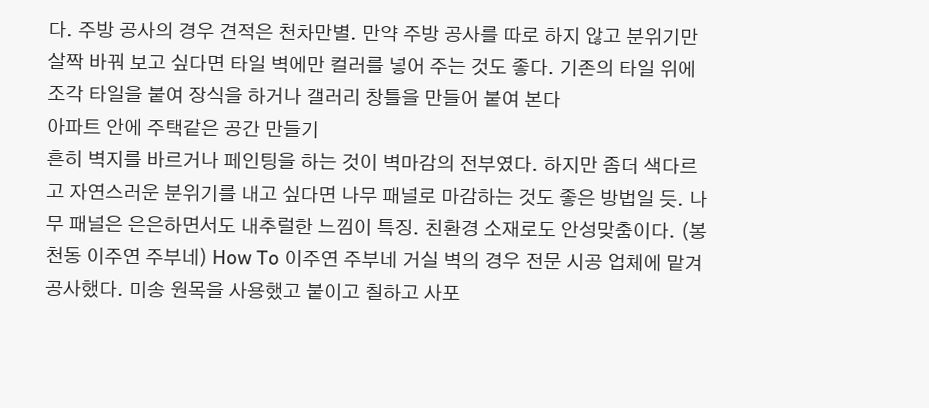다. 주방 공사의 경우 견적은 천차만별. 만약 주방 공사를 따로 하지 않고 분위기만 살짝 바꿔 보고 싶다면 타일 벽에만 컬러를 넣어 주는 것도 좋다. 기존의 타일 위에 조각 타일을 붙여 장식을 하거나 갤러리 창틀을 만들어 붙여 본다
아파트 안에 주택같은 공간 만들기
흔히 벽지를 바르거나 페인팅을 하는 것이 벽마감의 전부였다. 하지만 좀더 색다르고 자연스러운 분위기를 내고 싶다면 나무 패널로 마감하는 것도 좋은 방법일 듯. 나무 패널은 은은하면서도 내추럴한 느낌이 특징. 친환경 소재로도 안성맞춤이다. (봉천동 이주연 주부네) How To 이주연 주부네 거실 벽의 경우 전문 시공 업체에 맡겨 공사했다. 미송 원목을 사용했고 붙이고 칠하고 사포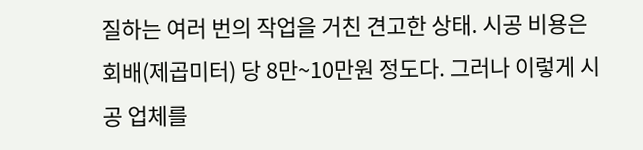질하는 여러 번의 작업을 거친 견고한 상태. 시공 비용은 회배(제곱미터) 당 8만~10만원 정도다. 그러나 이렇게 시공 업체를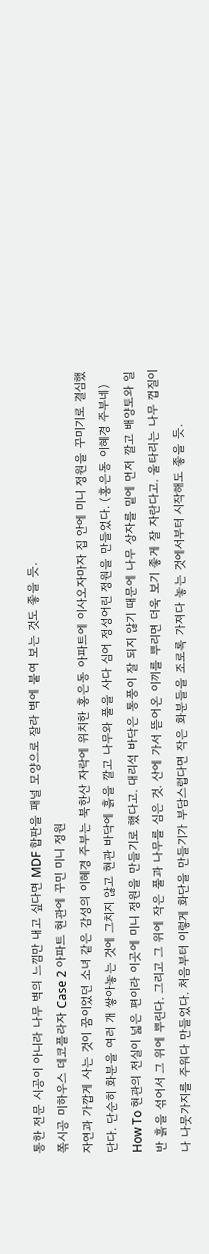통한 전문 시공이 아니라 나무 벽의 느낌만 내고 싶다면 MDF 합판을 패널 모양으로 잘라 벽에 붙여 보는 것도 좋을 듯.
쪾시공 미하우스 데코플라자 Case 2 아파트 현관에 꾸민 미니 정원
자연과 가깝게 사는 것이 꿈이었던 소녀 같은 감성의 이혜경 주부는 북한산 자락에 위치한 홍은동 아파트에 이사오자마자 집 안에 미니 정원을 꾸미기로 결심했단다. 단순히 화분을 여러 개 쌓아놓는 것에 그치지 않고 현관 바닥에 흙을 깔고 나무와 풀을 사다 심어 정성어린 정원을 만들었다. (홍은동 이혜경 주부네) How To 현관의 전실이 넓은 편이라 이곳에 미니 정원을 만들기로 했다고. 대리석 바닥은 통풍이 잘 되지 않기 때문에 나무 상자를 밑에 먼저 깔고 배양토와 일반 흙을 섞어서 그 위에 뿌린다. 그리고 그 위에 작은 풀과 나무를 심은 것. 산에 가서 뜯어온 이끼를 뿌리면 더욱 보기 좋게 잘 자란다고. 울타리는 나무 껍질이나 나뭇가지를 주워다 만들었다. 처음부터 이렇게 화단을 만들기가 부담스럽다면 작은 화분들을 조로록 가져다 놓는 것에서부터 시작해도 좋을 듯.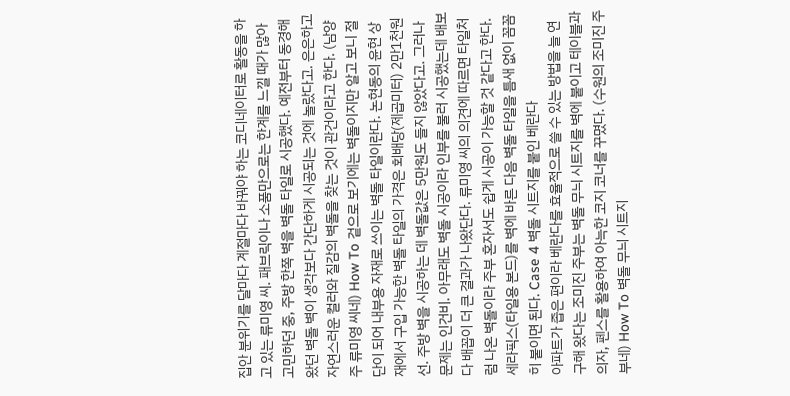집안 분위기를 달마다 계절마다 바꿔야 하는 코디네이터로 활동을 하고 있는 류미영 씨. 패브릭이나 소품만으로는 한계를 느낄 때가 많아 고민하던 중, 주방 한쪽 벽을 벽돌 타일로 시공했다. 예전부터 동경해 왔던 벽돌 벽이 생각보다 간단하게 시공되는 것에 놀랐다고. 은은하고 자연스러운 컬러와 질감의 벽돌을 찾는 것이 관건이라고 한다. (남양주 류미영 씨네) How To 겉으로 보기에는 벽돌이지만 알고 보니 절단이 되어 내부용 자재로 쓰이는 벽돌 타일이란다. 논현동의 윤현 상재에서 구입 가능한 벽돌 타일의 가격은 회배당(제곱미터) 2만1천원 선. 주방 벽을 시공하는 데 벽돌값은 5만원도 들지 않았다고. 그러나 문제는 인건비. 아무래도 벽돌 시공이라 인부를 불러 시공했는데 배보다 배꼽이 더 큰 결과가 나왔단다. 류미영 씨의 의견에 따르면 타일처럼 나온 벽돌이라 주부 혼자서도 쉽게 시공이 가능할 것 같다고 한다. 세라픽스(타일용 본드)를 벽에 바른 다음 벽돌 타일을 틈새 없이 꼼꼼히 붙이면 된다. Case 4 벽돌 시트지를 붙인 베란다
아파트가 좁은 편이라 베란다를 효율적으로 쓸 수 있는 방법을 늘 연구해 왔다는 조미진 주부는 벽돌 무늬 시트지를 벽에 붙이고 테이블과 의자, 펜스를 활용하여 아늑한 코지 코너를 꾸몄다. (수원의 조미진 주부네) How To 벽돌 무늬 시트지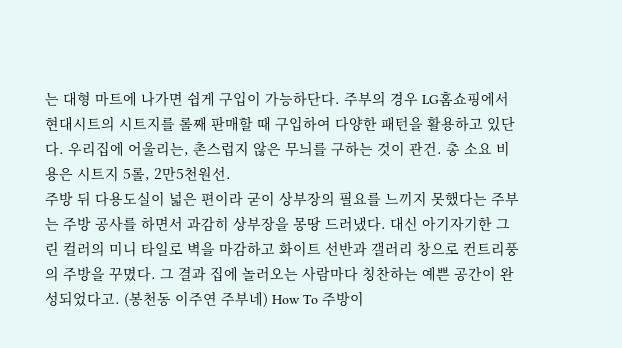는 대형 마트에 나가면 쉽게 구입이 가능하단다. 주부의 경우 LG홈쇼핑에서 현대시트의 시트지를 롤째 판매할 때 구입하여 다양한 패턴을 활용하고 있단다. 우리집에 어울리는, 촌스럽지 않은 무늬를 구하는 것이 관건. 총 소요 비용은 시트지 5롤, 2만5천원선.
주방 뒤 다용도실이 넓은 편이라 굳이 상부장의 필요를 느끼지 못했다는 주부는 주방 공사를 하면서 과감히 상부장을 몽땅 드러냈다. 대신 아기자기한 그린 컬러의 미니 타일로 벽을 마감하고 화이트 선반과 갤러리 창으로 컨트리풍의 주방을 꾸몄다. 그 결과 집에 놀러오는 사람마다 칭찬하는 예쁜 공간이 완성되었다고. (봉천동 이주연 주부네) How To 주방이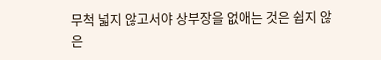무척 넓지 않고서야 상부장을 없애는 것은 쉽지 않은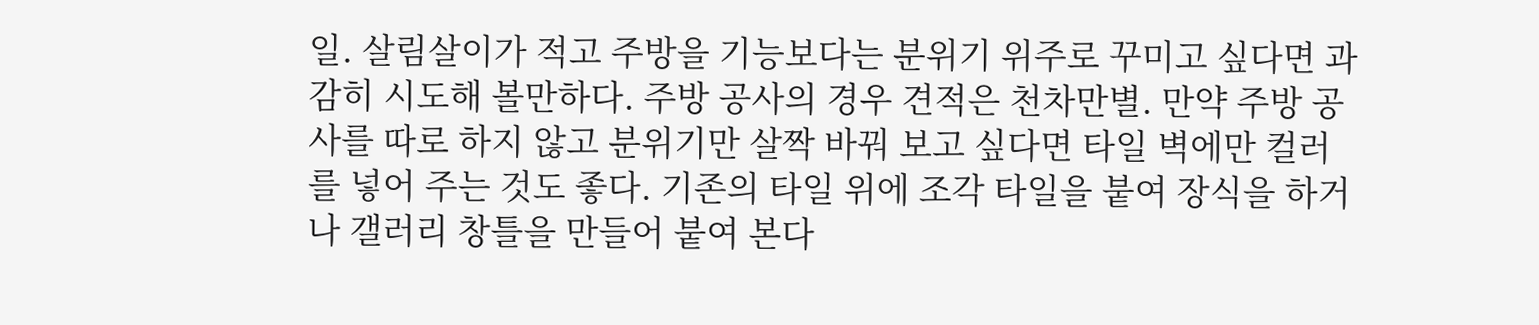일. 살림살이가 적고 주방을 기능보다는 분위기 위주로 꾸미고 싶다면 과감히 시도해 볼만하다. 주방 공사의 경우 견적은 천차만별. 만약 주방 공사를 따로 하지 않고 분위기만 살짝 바꿔 보고 싶다면 타일 벽에만 컬러를 넣어 주는 것도 좋다. 기존의 타일 위에 조각 타일을 붙여 장식을 하거나 갤러리 창틀을 만들어 붙여 본다